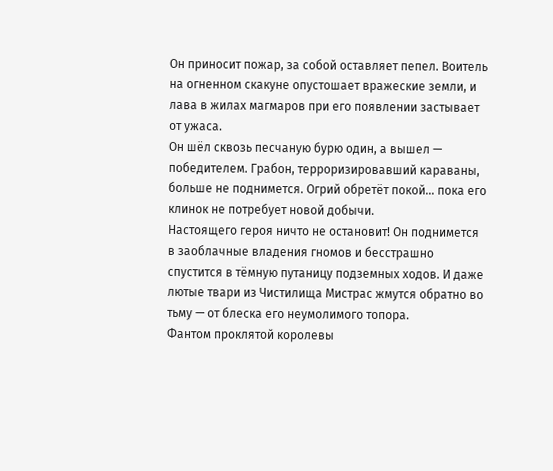Он приносит пожар, за собой оставляет пепел. Воитель на огненном скакуне опустошает вражеские земли, и лава в жилах магмаров при его появлении застывает от ужаса.
Он шёл сквозь песчаную бурю один, а вышел — победителем. Грабон, терроризировавший караваны, больше не поднимется. Огрий обретёт покой… пока его клинок не потребует новой добычи.
Настоящего героя ничто не остановит! Он поднимется в заоблачные владения гномов и бесстрашно спустится в тёмную путаницу подземных ходов. И даже лютые твари из Чистилища Мистрас жмутся обратно во тьму — от блеска его неумолимого топора.
Фантом проклятой королевы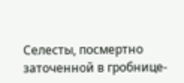Селесты, посмертно заточенной в гробнице-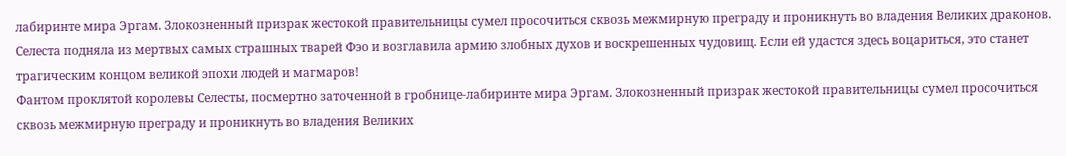лабиринте мира Эргам. Злокозненный призрак жестокой правительницы сумел просочиться сквозь межмирную преграду и проникнуть во владения Великих драконов. Селеста подняла из мертвых самых страшных тварей Фэо и возглавила армию злобных духов и воскрешенных чудовищ. Если ей удастся здесь воцариться, это станет трагическим концом великой эпохи людей и магмаров!
Фантом проклятой королевы Селесты, посмертно заточенной в гробнице-лабиринте мира Эргам. Злокозненный призрак жестокой правительницы сумел просочиться сквозь межмирную преграду и проникнуть во владения Великих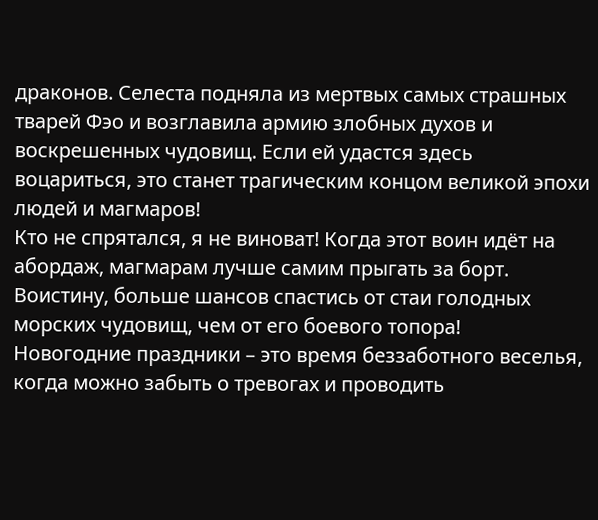драконов. Селеста подняла из мертвых самых страшных тварей Фэо и возглавила армию злобных духов и воскрешенных чудовищ. Если ей удастся здесь воцариться, это станет трагическим концом великой эпохи людей и магмаров!
Кто не спрятался, я не виноват! Когда этот воин идёт на абордаж, магмарам лучше самим прыгать за борт. Воистину, больше шансов спастись от стаи голодных морских чудовищ, чем от его боевого топора!
Новогодние праздники – это время беззаботного веселья, когда можно забыть о тревогах и проводить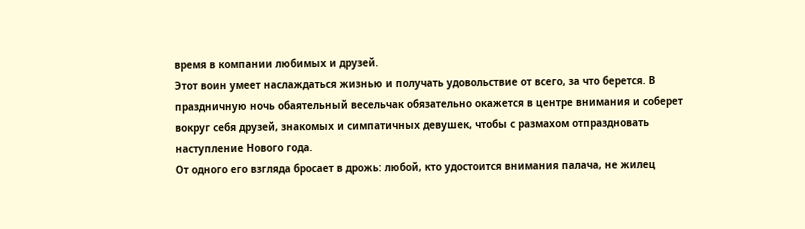время в компании любимых и друзей.
Этот воин умеет наслаждаться жизнью и получать удовольствие от всего, за что берется. В праздничную ночь обаятельный весельчак обязательно окажется в центре внимания и соберет вокруг себя друзей, знакомых и симпатичных девушек, чтобы с размахом отпраздновать наступление Нового года.
От одного его взгляда бросает в дрожь: любой, кто удостоится внимания палача, не жилец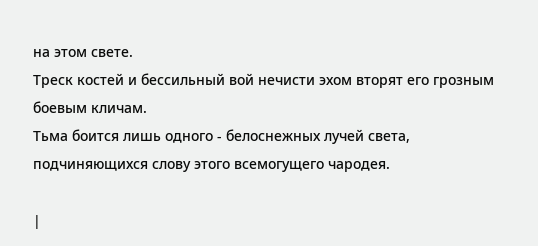на этом свете.
Треск костей и бессильный вой нечисти эхом вторят его грозным боевым кличам.
Тьма боится лишь одного - белоснежных лучей света, подчиняющихся слову этого всемогущего чародея.

|